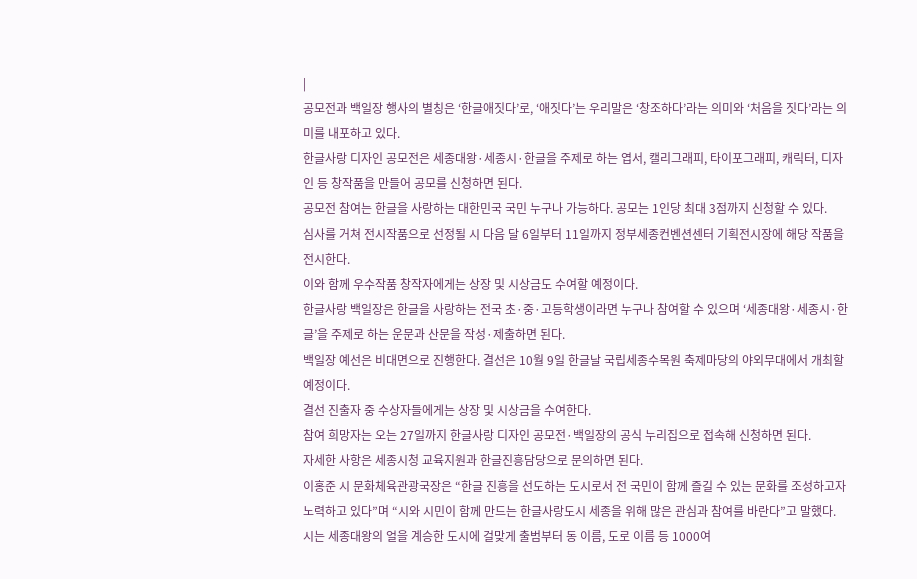|
공모전과 백일장 행사의 별칭은 ‘한글애짓다’로, ‘애짓다’는 우리말은 ‘창조하다’라는 의미와 ‘처음을 짓다’라는 의미를 내포하고 있다.
한글사랑 디자인 공모전은 세종대왕·세종시·한글을 주제로 하는 엽서, 캘리그래피, 타이포그래피, 캐릭터, 디자인 등 창작품을 만들어 공모를 신청하면 된다.
공모전 참여는 한글을 사랑하는 대한민국 국민 누구나 가능하다. 공모는 1인당 최대 3점까지 신청할 수 있다.
심사를 거쳐 전시작품으로 선정될 시 다음 달 6일부터 11일까지 정부세종컨벤션센터 기획전시장에 해당 작품을 전시한다.
이와 함께 우수작품 창작자에게는 상장 및 시상금도 수여할 예정이다.
한글사랑 백일장은 한글을 사랑하는 전국 초·중·고등학생이라면 누구나 참여할 수 있으며 ‘세종대왕·세종시·한글’을 주제로 하는 운문과 산문을 작성·제출하면 된다.
백일장 예선은 비대면으로 진행한다. 결선은 10월 9일 한글날 국립세종수목원 축제마당의 야외무대에서 개최할 예정이다.
결선 진출자 중 수상자들에게는 상장 및 시상금을 수여한다.
참여 희망자는 오는 27일까지 한글사랑 디자인 공모전·백일장의 공식 누리집으로 접속해 신청하면 된다.
자세한 사항은 세종시청 교육지원과 한글진흥담당으로 문의하면 된다.
이홍준 시 문화체육관광국장은 “한글 진흥을 선도하는 도시로서 전 국민이 함께 즐길 수 있는 문화를 조성하고자 노력하고 있다”며 “시와 시민이 함께 만드는 한글사랑도시 세종을 위해 많은 관심과 참여를 바란다”고 말했다.
시는 세종대왕의 얼을 계승한 도시에 걸맞게 출범부터 동 이름, 도로 이름 등 1000여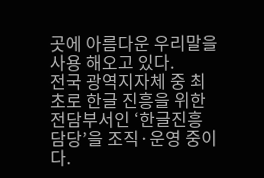곳에 아름다운 우리말을 사용 해오고 있다.
전국 광역지자체 중 최초로 한글 진흥을 위한 전담부서인 ‘한글진흥담당’을 조직·운영 중이다.